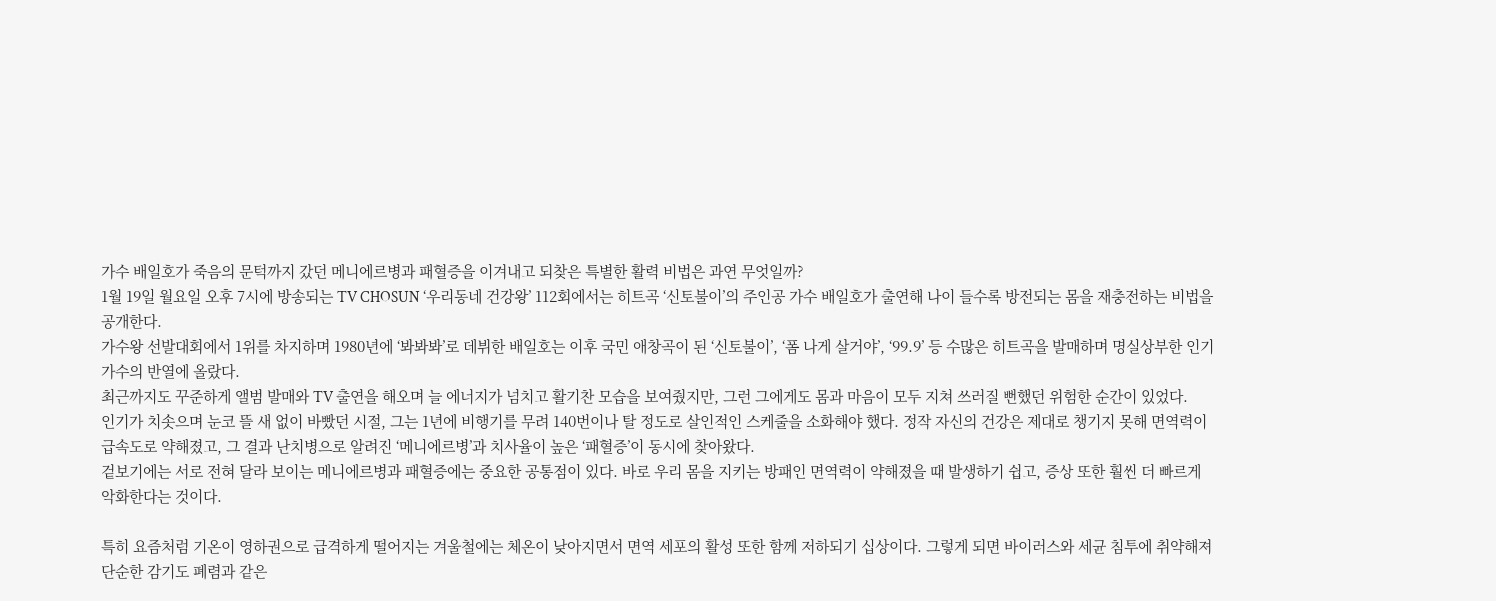가수 배일호가 죽음의 문턱까지 갔던 메니에르병과 패혈증을 이겨내고 되찾은 특별한 활력 비법은 과연 무엇일까?
1월 19일 월요일 오후 7시에 방송되는 TV CHOSUN ‘우리동네 건강왕’ 112회에서는 히트곡 ‘신토불이’의 주인공 가수 배일호가 출연해 나이 들수록 방전되는 몸을 재충전하는 비법을 공개한다.
가수왕 선발대회에서 1위를 차지하며 1980년에 ‘봐봐봐’로 데뷔한 배일호는 이후 국민 애창곡이 된 ‘신토불이’, ‘폼 나게 살거야’, ‘99.9’ 등 수많은 히트곡을 발매하며 명실상부한 인기 가수의 반열에 올랐다.
최근까지도 꾸준하게 앨범 발매와 TV 출연을 해오며 늘 에너지가 넘치고 활기찬 모습을 보여줬지만, 그런 그에게도 몸과 마음이 모두 지쳐 쓰러질 뻔했던 위험한 순간이 있었다.
인기가 치솟으며 눈코 뜰 새 없이 바빴던 시절, 그는 1년에 비행기를 무려 140번이나 탈 정도로 살인적인 스케줄을 소화해야 했다. 정작 자신의 건강은 제대로 챙기지 못해 면역력이 급속도로 약해졌고, 그 결과 난치병으로 알려진 ‘메니에르병’과 치사율이 높은 ‘패혈증’이 동시에 찾아왔다.
겉보기에는 서로 전혀 달라 보이는 메니에르병과 패혈증에는 중요한 공통점이 있다. 바로 우리 몸을 지키는 방패인 면역력이 약해졌을 때 발생하기 쉽고, 증상 또한 훨씬 더 빠르게 악화한다는 것이다.

특히 요즘처럼 기온이 영하권으로 급격하게 떨어지는 겨울철에는 체온이 낮아지면서 면역 세포의 활성 또한 함께 저하되기 십상이다. 그렇게 되면 바이러스와 세균 침투에 취약해져 단순한 감기도 폐렴과 같은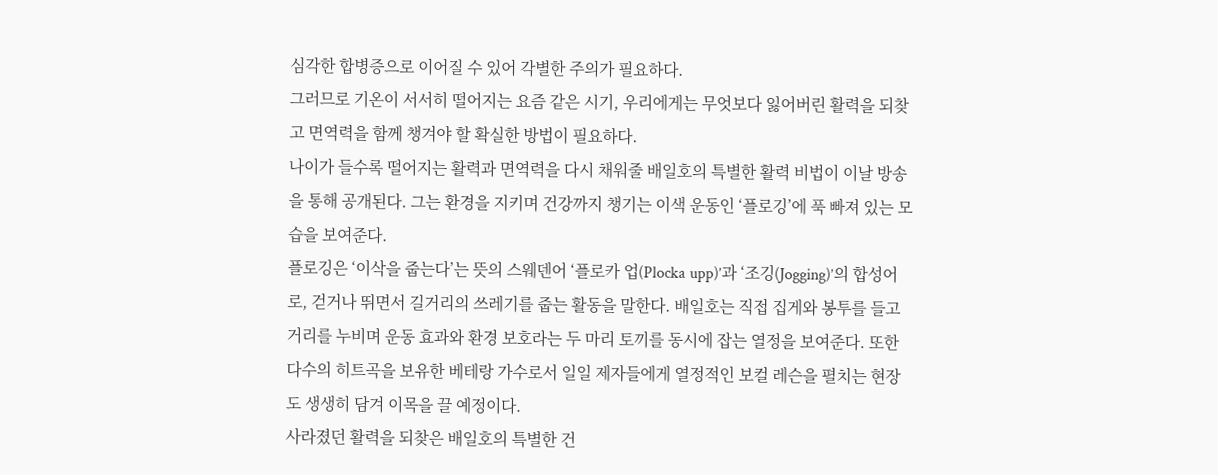심각한 합병증으로 이어질 수 있어 각별한 주의가 필요하다.
그러므로 기온이 서서히 떨어지는 요즘 같은 시기, 우리에게는 무엇보다 잃어버린 활력을 되찾고 면역력을 함께 챙겨야 할 확실한 방법이 필요하다.
나이가 들수록 떨어지는 활력과 면역력을 다시 채워줄 배일호의 특별한 활력 비법이 이날 방송을 통해 공개된다. 그는 환경을 지키며 건강까지 챙기는 이색 운동인 ‘플로깅’에 푹 빠져 있는 모습을 보여준다.
플로깅은 ‘이삭을 줍는다’는 뜻의 스웨덴어 ‘플로카 업(Plocka upp)’과 ‘조깅(Jogging)’의 합성어로, 걷거나 뛰면서 길거리의 쓰레기를 줍는 활동을 말한다. 배일호는 직접 집게와 봉투를 들고 거리를 누비며 운동 효과와 환경 보호라는 두 마리 토끼를 동시에 잡는 열정을 보여준다. 또한 다수의 히트곡을 보유한 베테랑 가수로서 일일 제자들에게 열정적인 보컬 레슨을 펼치는 현장도 생생히 담겨 이목을 끌 예정이다.
사라졌던 활력을 되찾은 배일호의 특별한 건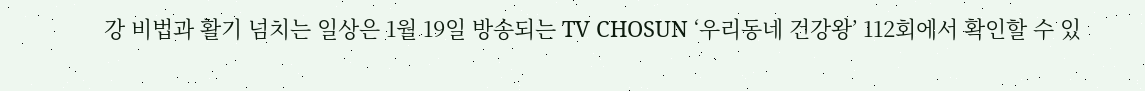강 비법과 활기 넘치는 일상은 1월 19일 방송되는 TV CHOSUN ‘우리동네 건강왕’ 112회에서 확인할 수 있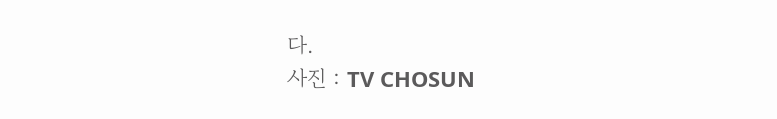다.
사진 : TV CHOSUN